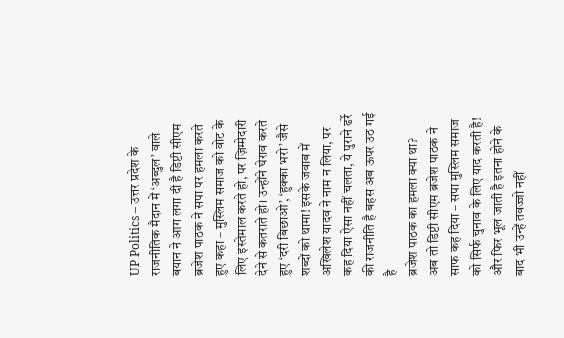UP Politics – उत्तर प्रदेश के राजनीतिक मैदान में ‘अब्दुल’ वाले बयान ने आग लगा दी है डिप्टी सीएम ब्रजेश पाठक ने सपा पर हमला करते हुए कहा – मुस्लिम समाज को वोट के लिए इस्तेमाल करते हो, पर ज़िम्मेदारी देने से कतराते हो। उन्होंने घेराव करते हुए ‘दरी बिछाओ’, ‘हुक्का भरो’ जैसे शब्दों को थामा! इसके जवाब में अखिलेश यादव ने नाम न लिया, पर कह दिया ऐसा नहीं चलता, ये पुराने ढर्रे की राजनीति है बहस अब ऊपर उठ गई है
ब्रजेश पाठक का हमला क्या था?
अब तो डिप्टी सीएम ब्रजेश पाठक ने साफ कह दिया – सपा मुस्लिम समाज को सिर्फ चुनाव के लिए याद करती है! और फिर भूल जाती है इतना होने के बाद भी उन्हें तवज्जो नहीं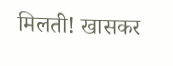मिलती! खासकर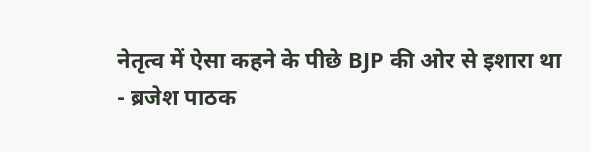नेतृत्व में ऐसा कहने के पीछे BJP की ओर से इशारा था
- ब्रजेश पाठक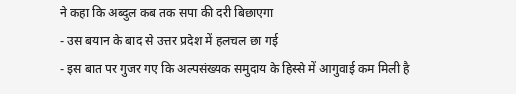ने कहा कि अब्दुल कब तक सपा की दरी बिछाएगा
- उस बयान के बाद से उत्तर प्रदेश में हलचल छा गई
- इस बात पर गुजर गए कि अल्पसंख्यक समुदाय के हिस्से में आगुवाई कम मिली है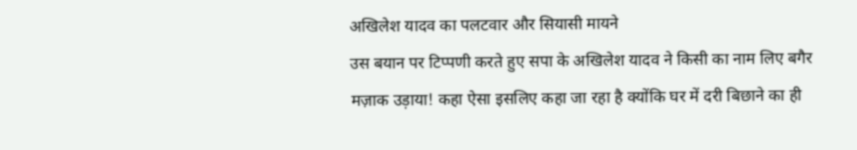अखिलेश यादव का पलटवार और सियासी मायने
उस बयान पर टिप्पणी करते हुए सपा के अखिलेश यादव ने किसी का नाम लिए बगैर मज़ाक उड़ाया! कहा ऐसा इसलिए कहा जा रहा है क्योंकि घर में दरी बिछाने का ही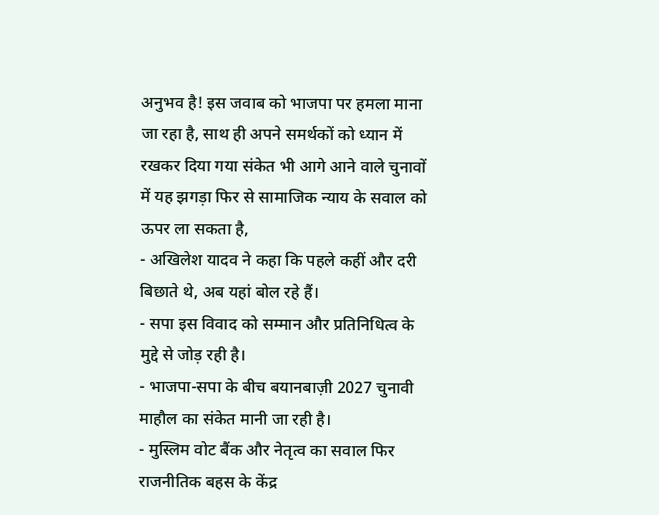अनुभव है! इस जवाब को भाजपा पर हमला माना जा रहा है, साथ ही अपने समर्थकों को ध्यान में रखकर दिया गया संकेत भी आगे आने वाले चुनावों में यह झगड़ा फिर से सामाजिक न्याय के सवाल को ऊपर ला सकता है,
- अखिलेश यादव ने कहा कि पहले कहीं और दरी बिछाते थे, अब यहां बोल रहे हैं।
- सपा इस विवाद को सम्मान और प्रतिनिधित्व के मुद्दे से जोड़ रही है।
- भाजपा-सपा के बीच बयानबाज़ी 2027 चुनावी माहौल का संकेत मानी जा रही है।
- मुस्लिम वोट बैंक और नेतृत्व का सवाल फिर राजनीतिक बहस के केंद्र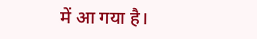में आ गया है।